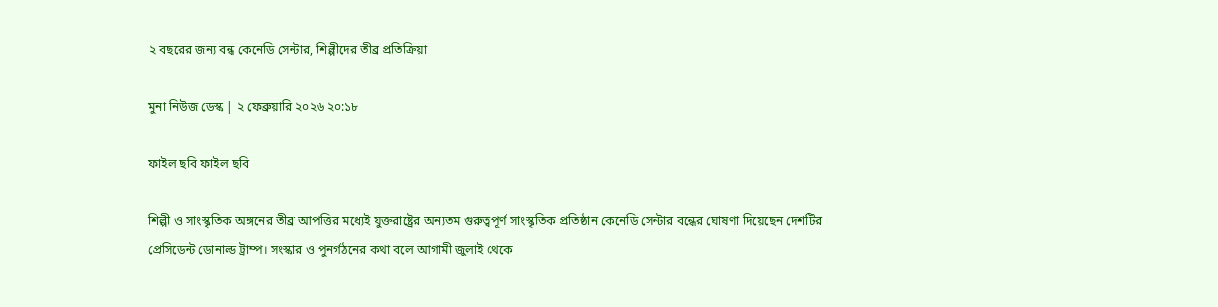২ বছরের জন্য বন্ধ কেনেডি সেন্টার, শিল্পীদের তীব্র প্রতিক্রিয়া

মুনা নিউজ ডেস্ক | ২ ফেব্রুয়ারি ২০২৬ ২০:১৮

ফাইল ছবি ফাইল ছবি

শিল্পী ও সাংস্কৃতিক অঙ্গনের তীব্র আপত্তির মধ্যেই যুক্তরাষ্ট্রের অন্যতম গুরুত্বপূর্ণ সাংস্কৃতিক প্রতিষ্ঠান কেনেডি সেন্টার বন্ধের ঘোষণা দিয়েছেন দেশটির প্রেসিডেন্ট ডোনাল্ড ট্রাম্প। সংস্কার ও পুনর্গঠনের কথা বলে আগামী জুলাই থেকে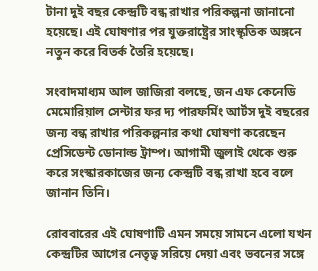টানা দুই বছর কেন্দ্রটি বন্ধ রাখার পরিকল্পনা জানানো হয়েছে। এই ঘোষণার পর যুক্তরাষ্ট্রের সাংস্কৃতিক অঙ্গনে নতুন করে বিতর্ক তৈরি হয়েছে।

সংবাদমাধ্যম আল জাজিরা বলছে, জন এফ কেনেডি মেমোরিয়াল সেন্টার ফর দ্য পারফর্মিং আর্টস দুই বছরের জন্য বন্ধ রাখার পরিকল্পনার কথা ঘোষণা করেছেন প্রেসিডেন্ট ডোনাল্ড ট্রাম্প। আগামী জুলাই থেকে শুরু করে সংস্কারকাজের জন্য কেন্দ্রটি বন্ধ রাখা হবে বলে জানান তিনি।

রোববারের এই ঘোষণাটি এমন সময়ে সামনে এলো যখন কেন্দ্রটির আগের নেতৃত্ব সরিয়ে দেয়া এবং ভবনের সঙ্গে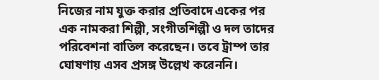নিজের নাম যুক্ত করার প্রতিবাদে একের পর এক নামকরা শিল্পী, সংগীতশিল্পী ও দল তাদের পরিবেশনা বাতিল করেছেন। তবে ট্রাম্প তার ঘোষণায় এসব প্রসঙ্গ উল্লেখ করেননি।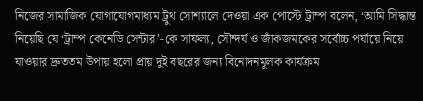নিজের সামাজিক যোগাযোগমাধ্যম ট্রুথ সোশ্যালে দেওয়া এক পোস্টে ট্রাম্প বলেন, ‘আমি সিদ্ধান্ত নিয়েছি যে ‘ট্রাম্প কেনেডি সেন্টার’-কে সাফল্য, সৌন্দর্য ও জাঁকজমকের সর্বোচ্চ পর্যায়ে নিয়ে যাওয়ার দ্রুততম উপায় হলো প্রায় দুই বছরের জন্য বিনোদনমূলক কার্যক্রম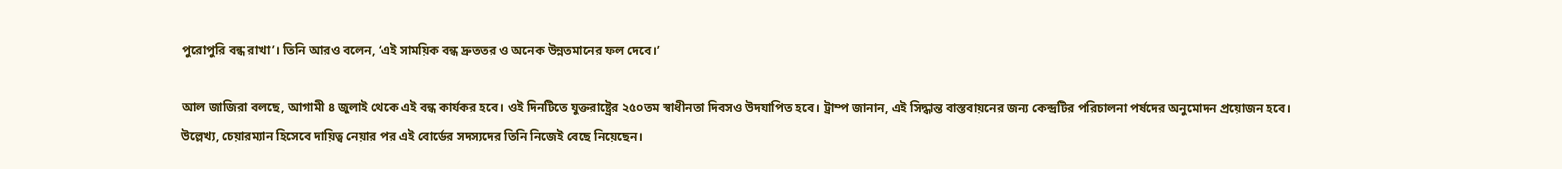পুরোপুরি বন্ধ রাখা’। তিনি আরও বলেন, ‘এই সাময়িক বন্ধ দ্রুততর ও অনেক উন্নতমানের ফল দেবে।’

আল জাজিরা বলছে, আগামী ৪ জুলাই থেকে এই বন্ধ কার্যকর হবে। ওই দিনটিতে যুক্তরাষ্ট্রের ২৫০তম স্বাধীনতা দিবসও উদযাপিত হবে। ট্রাম্প জানান, এই সিদ্ধান্ত বাস্তবায়নের জন্য কেন্দ্রটির পরিচালনা পর্ষদের অনুমোদন প্রয়োজন হবে। উল্লেখ্য, চেয়ারম্যান হিসেবে দায়িত্ব নেয়ার পর এই বোর্ডের সদস্যদের তিনি নিজেই বেছে নিয়েছেন।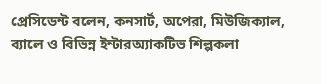প্রেসিডেন্ট বলেন, কনসার্ট, অপেরা, মিউজিক্যাল, ব্যালে ও বিভিন্ন ইন্টারঅ্যাকটিভ শিল্পকলা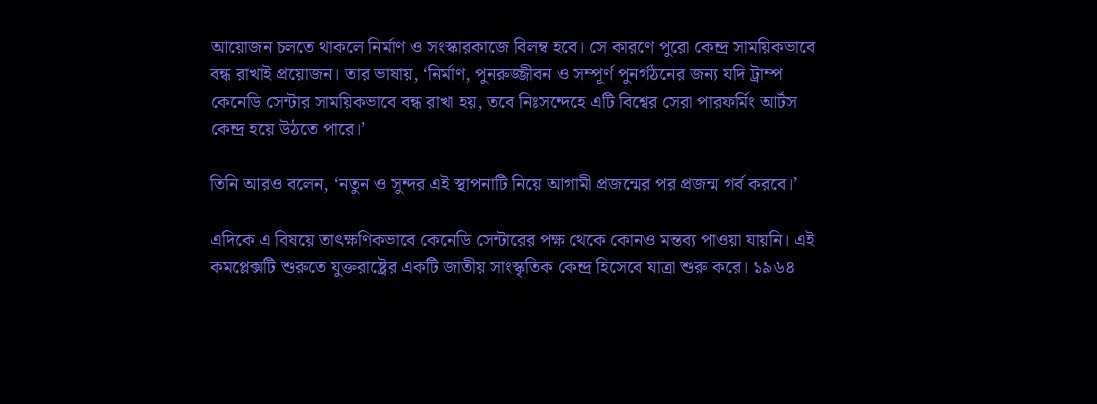আয়োজন চলতে থাকলে নির্মাণ ও সংস্কারকাজে বিলম্ব হবে। সে কারণে পুরো কেন্দ্র সাময়িকভাবে বন্ধ রাখাই প্রয়োজন। তার ভাষায়, ‘নির্মাণ, পুনরুজ্জীবন ও সম্পূর্ণ পুনর্গঠনের জন্য যদি ট্রাম্প কেনেডি সেন্টার সাময়িকভাবে বন্ধ রাখা হয়, তবে নিঃসন্দেহে এটি বিশ্বের সেরা পারফর্মিং আর্টস কেন্দ্র হয়ে উঠতে পারে।’

তিনি আরও বলেন, ‘নতুন ও সুন্দর এই স্থাপনাটি নিয়ে আগামী প্রজন্মের পর প্রজন্ম গর্ব করবে।’

এদিকে এ বিষয়ে তাৎক্ষণিকভাবে কেনেডি সেন্টারের পক্ষ থেকে কোনও মন্তব্য পাওয়া যায়নি। এই কমপ্লেক্সটি শুরুতে যুক্তরাষ্ট্রের একটি জাতীয় সাংস্কৃতিক কেন্দ্র হিসেবে যাত্রা শুরু করে। ১৯৬৪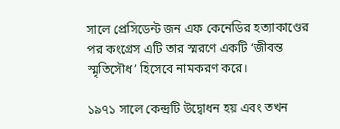সালে প্রেসিডেন্ট জন এফ কেনেডির হত্যাকাণ্ডের পর কংগ্রেস এটি তার স্মরণে একটি ‘জীবন্ত স্মৃতিসৌধ’ হিসেবে নামকরণ করে।

১৯৭১ সালে কেন্দ্রটি উদ্বোধন হয় এবং তখন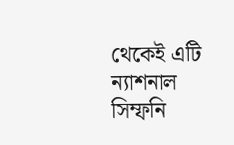থেকেই এটি ন্যাশনাল সিম্ফনি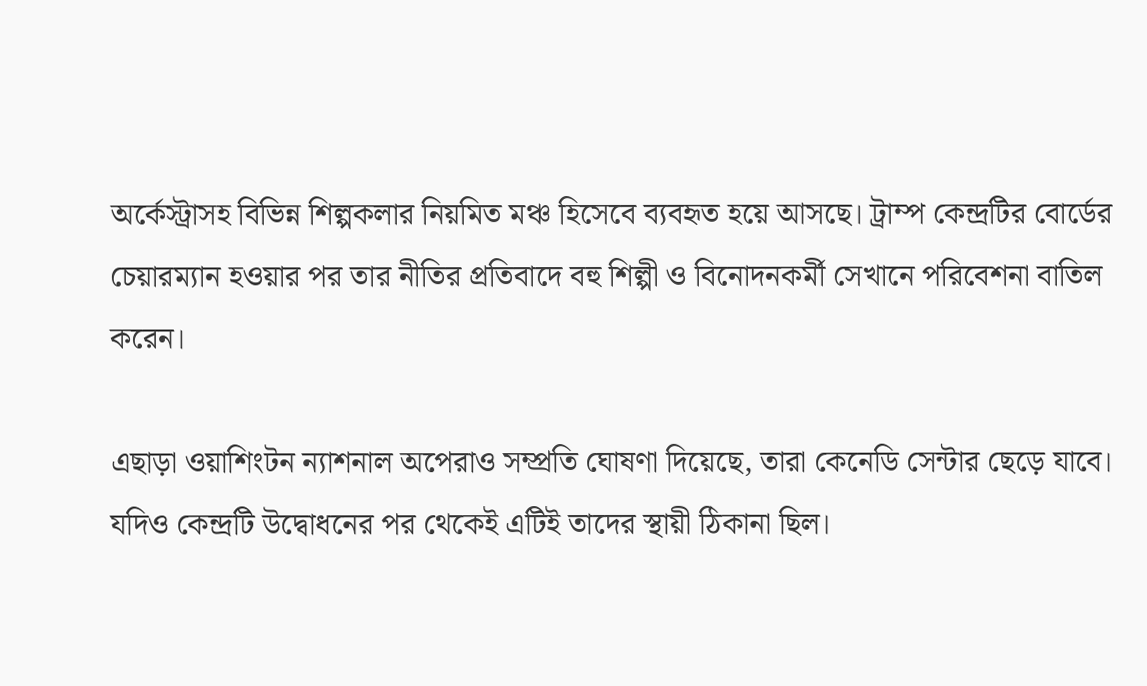অর্কেস্ট্রাসহ বিভিন্ন শিল্পকলার নিয়মিত মঞ্চ হিসেবে ব্যবহৃত হয়ে আসছে। ট্রাম্প কেন্দ্রটির বোর্ডের চেয়ারম্যান হওয়ার পর তার নীতির প্রতিবাদে বহু শিল্পী ও বিনোদনকর্মী সেখানে পরিবেশনা বাতিল করেন।

এছাড়া ওয়াশিংটন ন্যাশনাল অপেরাও সম্প্রতি ঘোষণা দিয়েছে, তারা কেনেডি সেন্টার ছেড়ে যাবে। যদিও কেন্দ্রটি উদ্বোধনের পর থেকেই এটিই তাদের স্থায়ী ঠিকানা ছিল।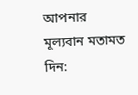আপনার মূল্যবান মতামত দিন: